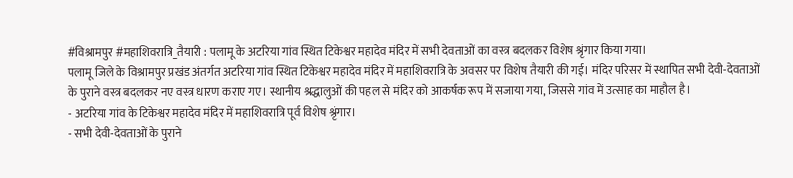#विश्रामपुर #महाशिवरात्रि_तैयारी : पलामू के अटरिया गांव स्थित टिकेश्वर महादेव मंदिर में सभी देवताओं का वस्त्र बदलकर विशेष श्रृंगार किया गया।
पलामू जिले के विश्रामपुर प्रखंड अंतर्गत अटरिया गांव स्थित टिकेश्वर महादेव मंदिर में महाशिवरात्रि के अवसर पर विशेष तैयारी की गई। मंदिर परिसर में स्थापित सभी देवी-देवताओं के पुराने वस्त्र बदलकर नए वस्त्र धारण कराए गए। स्थानीय श्रद्धालुओं की पहल से मंदिर को आकर्षक रूप में सजाया गया, जिससे गांव में उत्साह का माहौल है।
- अटरिया गांव के टिकेश्वर महादेव मंदिर में महाशिवरात्रि पूर्व विशेष श्रृंगार।
- सभी देवी-देवताओं के पुराने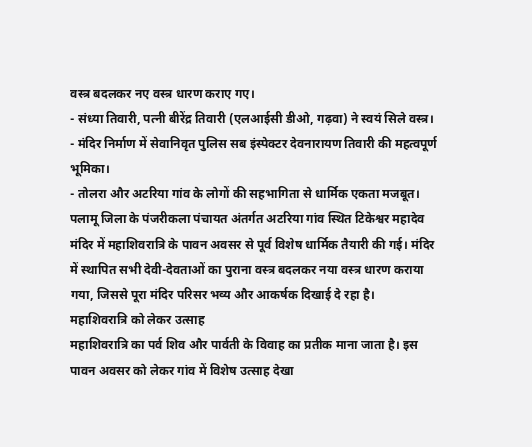वस्त्र बदलकर नए वस्त्र धारण कराए गए।
- संध्या तिवारी, पत्नी बीरेंद्र तिवारी (एलआईसी डीओ, गढ़वा) ने स्वयं सिले वस्त्र।
- मंदिर निर्माण में सेवानिवृत पुलिस सब इंस्पेक्टर देवनारायण तिवारी की महत्वपूर्ण भूमिका।
- तोलरा और अटरिया गांव के लोगों की सहभागिता से धार्मिक एकता मजबूत।
पलामू जिला के पंजरीकला पंचायत अंतर्गत अटरिया गांव स्थित टिकेश्वर महादेव मंदिर में महाशिवरात्रि के पावन अवसर से पूर्व विशेष धार्मिक तैयारी की गई। मंदिर में स्थापित सभी देवी-देवताओं का पुराना वस्त्र बदलकर नया वस्त्र धारण कराया गया, जिससे पूरा मंदिर परिसर भव्य और आकर्षक दिखाई दे रहा है।
महाशिवरात्रि को लेकर उत्साह
महाशिवरात्रि का पर्व शिव और पार्वती के विवाह का प्रतीक माना जाता है। इस पावन अवसर को लेकर गांव में विशेष उत्साह देखा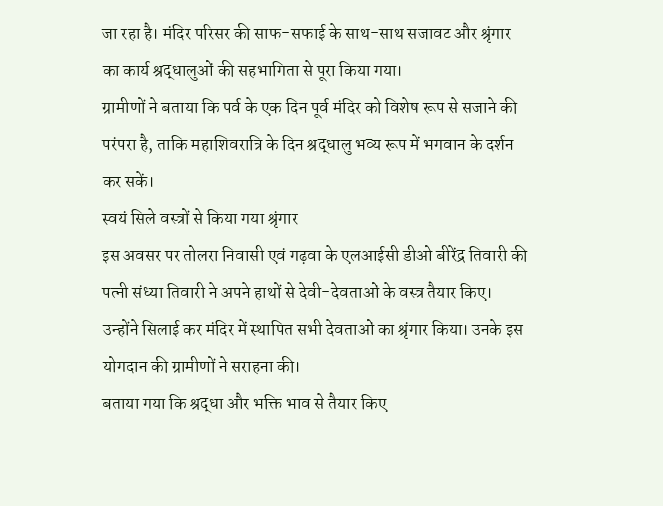जा रहा है। मंदिर परिसर की साफ-सफाई के साथ-साथ सजावट और श्रृंगार का कार्य श्रद्धालुओं की सहभागिता से पूरा किया गया।
ग्रामीणों ने बताया कि पर्व के एक दिन पूर्व मंदिर को विशेष रूप से सजाने की परंपरा है, ताकि महाशिवरात्रि के दिन श्रद्धालु भव्य रूप में भगवान के दर्शन कर सकें।
स्वयं सिले वस्त्रों से किया गया श्रृंगार
इस अवसर पर तोलरा निवासी एवं गढ़वा के एलआईसी डीओ बीरेंद्र तिवारी की पत्नी संध्या तिवारी ने अपने हाथों से देवी-देवताओं के वस्त्र तैयार किए। उन्होंने सिलाई कर मंदिर में स्थापित सभी देवताओं का श्रृंगार किया। उनके इस योगदान की ग्रामीणों ने सराहना की।
बताया गया कि श्रद्धा और भक्ति भाव से तैयार किए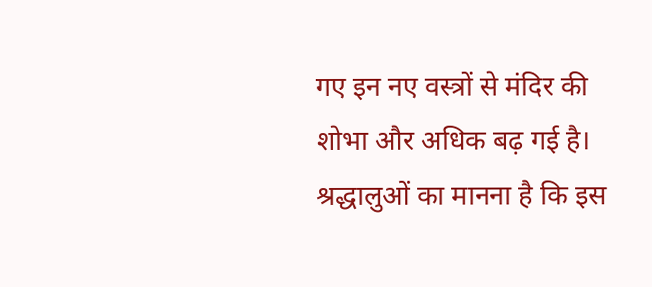गए इन नए वस्त्रों से मंदिर की शोभा और अधिक बढ़ गई है। श्रद्धालुओं का मानना है कि इस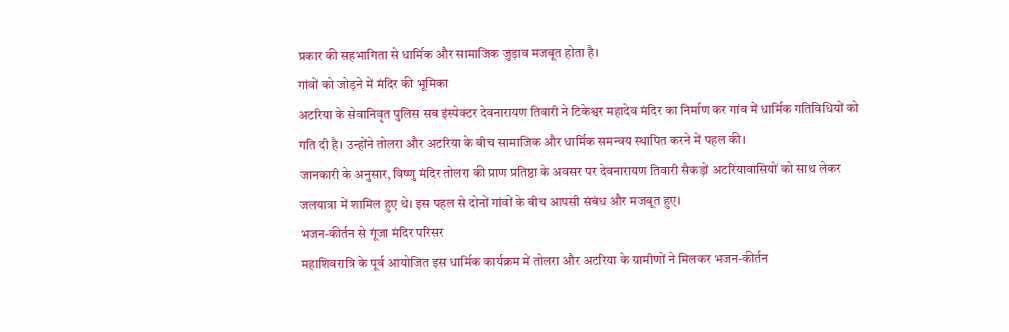प्रकार की सहभागिता से धार्मिक और सामाजिक जुड़ाव मजबूत होता है।
गांवों को जोड़ने में मंदिर की भूमिका
अटरिया के सेवानिवृत पुलिस सब इंस्पेक्टर देवनारायण तिवारी ने टिकेश्वर महादेव मंदिर का निर्माण कर गांव में धार्मिक गतिविधियों को गति दी है। उन्होंने तोलरा और अटरिया के बीच सामाजिक और धार्मिक समन्वय स्थापित करने में पहल की।
जानकारी के अनुसार, विष्णु मंदिर तोलरा की प्राण प्रतिष्ठा के अवसर पर देवनारायण तिवारी सैकड़ों अटरियावासियों को साथ लेकर जलयात्रा में शामिल हुए थे। इस पहल से दोनों गांवों के बीच आपसी संबंध और मजबूत हुए।
भजन-कीर्तन से गूंजा मंदिर परिसर
महाशिवरात्रि के पूर्व आयोजित इस धार्मिक कार्यक्रम में तोलरा और अटरिया के ग्रामीणों ने मिलकर भजन-कीर्तन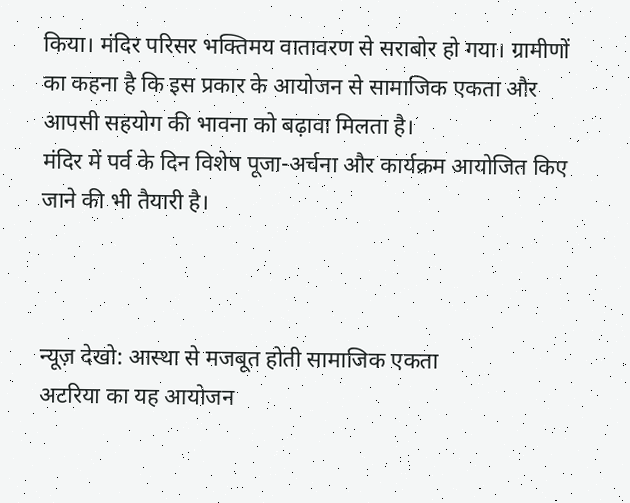किया। मंदिर परिसर भक्तिमय वातावरण से सराबोर हो गया। ग्रामीणों का कहना है कि इस प्रकार के आयोजन से सामाजिक एकता और आपसी सहयोग की भावना को बढ़ावा मिलता है।
मंदिर में पर्व के दिन विशेष पूजा-अर्चना और कार्यक्रम आयोजित किए जाने की भी तैयारी है।



न्यूज़ देखो: आस्था से मजबूत होती सामाजिक एकता
अटरिया का यह आयोजन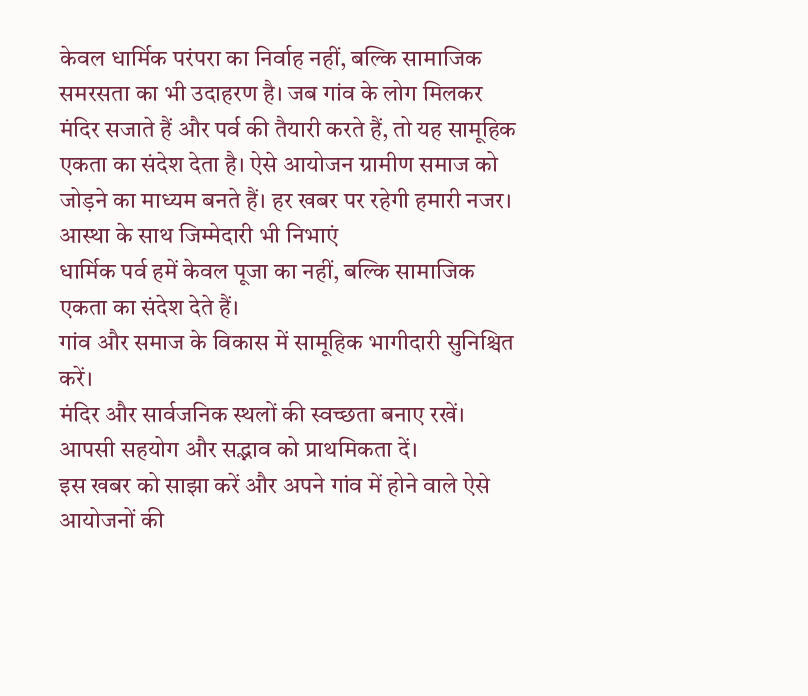केवल धार्मिक परंपरा का निर्वाह नहीं, बल्कि सामाजिक समरसता का भी उदाहरण है। जब गांव के लोग मिलकर मंदिर सजाते हैं और पर्व की तैयारी करते हैं, तो यह सामूहिक एकता का संदेश देता है। ऐसे आयोजन ग्रामीण समाज को जोड़ने का माध्यम बनते हैं। हर खबर पर रहेगी हमारी नजर।
आस्था के साथ जिम्मेदारी भी निभाएं
धार्मिक पर्व हमें केवल पूजा का नहीं, बल्कि सामाजिक एकता का संदेश देते हैं।
गांव और समाज के विकास में सामूहिक भागीदारी सुनिश्चित करें।
मंदिर और सार्वजनिक स्थलों की स्वच्छता बनाए रखें।
आपसी सहयोग और सद्भाव को प्राथमिकता दें।
इस खबर को साझा करें और अपने गांव में होने वाले ऐसे आयोजनों की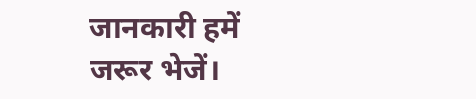जानकारी हमें जरूर भेजें।